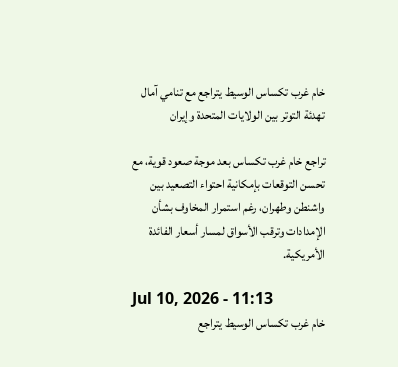خام غرب تكساس الوسيط يتراجع مع تنامي آمال تهدئة التوتر بين الولايات المتحدة وإيران

تراجع خام غرب تكساس بعد موجة صعود قوية، مع تحسن التوقعات بإمكانية احتواء التصعيد بين واشنطن وطهران، رغم استمرار المخاوف بشأن الإمدادات وترقب الأسواق لمسار أسعار الفائدة الأمريكية.

Jul 10, 2026 - 11:13
خام غرب تكساس الوسيط يتراجع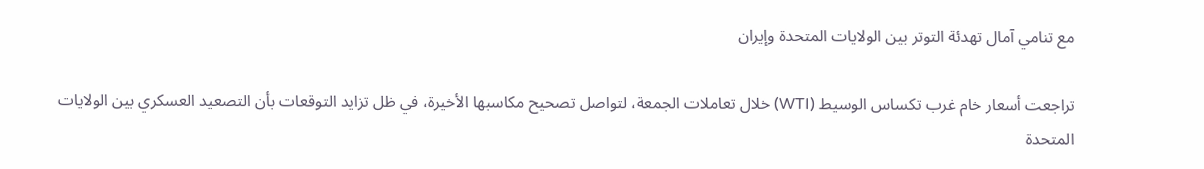مع تنامي آمال تهدئة التوتر بين الولايات المتحدة وإيران

تراجعت أسعار خام غرب تكساس الوسيط (WTI) خلال تعاملات الجمعة، لتواصل تصحيح مكاسبها الأخيرة، في ظل تزايد التوقعات بأن التصعيد العسكري بين الولايات المتحدة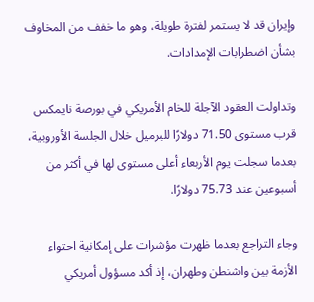وإيران قد لا يستمر لفترة طويلة، وهو ما خفف من المخاوف بشأن اضطرابات الإمدادات.

وتداولت العقود الآجلة للخام الأمريكي في بورصة نايمكس قرب مستوى 71.50 دولارًا للبرميل خلال الجلسة الأوروبية، بعدما سجلت يوم الأربعاء أعلى مستوى لها في أكثر من أسبوعين عند 75.73 دولارًا.

وجاء التراجع بعدما ظهرت مؤشرات على إمكانية احتواء الأزمة بين واشنطن وطهران، إذ أكد مسؤول أمريكي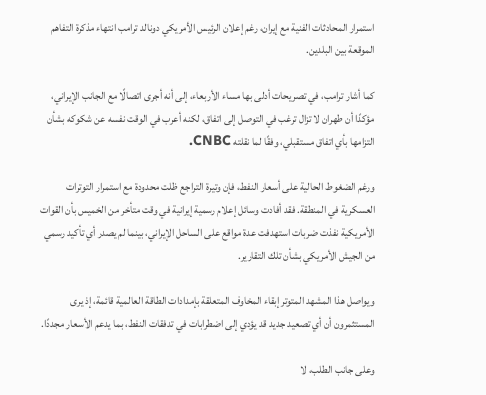استمرار المحادثات الفنية مع إيران، رغم إعلان الرئيس الأمريكي دونالد ترامب انتهاء مذكرة التفاهم الموقعة بين البلدين.

كما أشار ترامب، في تصريحات أدلى بها مساء الأربعاء، إلى أنه أجرى اتصالًا مع الجانب الإيراني، مؤكدًا أن طهران لا تزال ترغب في التوصل إلى اتفاق، لكنه أعرب في الوقت نفسه عن شكوكه بشأن التزامها بأي اتفاق مستقبلي، وفقًا لما نقلته CNBC.

ورغم الضغوط الحالية على أسعار النفط، فإن وتيرة التراجع ظلت محدودة مع استمرار التوترات العسكرية في المنطقة. فقد أفادت وسائل إعلام رسمية إيرانية في وقت متأخر من الخميس بأن القوات الأمريكية نفذت ضربات استهدفت عدة مواقع على الساحل الإيراني، بينما لم يصدر أي تأكيد رسمي من الجيش الأمريكي بشأن تلك التقارير.

ويواصل هذا المشهد المتوتر إبقاء المخاوف المتعلقة بإمدادات الطاقة العالمية قائمة، إذ يرى المستثمرون أن أي تصعيد جديد قد يؤدي إلى اضطرابات في تدفقات النفط، بما يدعم الأسعار مجددًا.

وعلى جانب الطلب، لا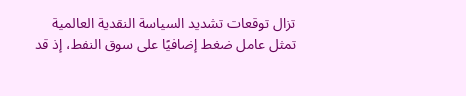تزال توقعات تشديد السياسة النقدية العالمية تمثل عامل ضغط إضافيًا على سوق النفط، إذ قد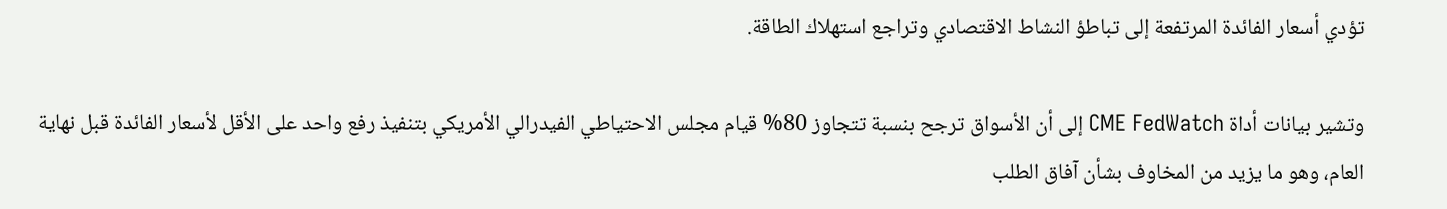تؤدي أسعار الفائدة المرتفعة إلى تباطؤ النشاط الاقتصادي وتراجع استهلاك الطاقة.

وتشير بيانات أداة CME FedWatch إلى أن الأسواق ترجح بنسبة تتجاوز 80% قيام مجلس الاحتياطي الفيدرالي الأمريكي بتنفيذ رفع واحد على الأقل لأسعار الفائدة قبل نهاية العام، وهو ما يزيد من المخاوف بشأن آفاق الطلب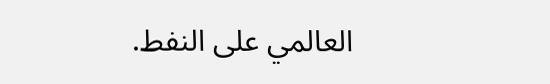العالمي على النفط.